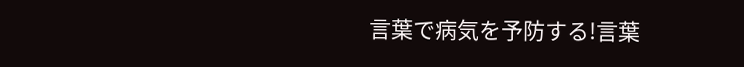言葉で病気を予防する!言葉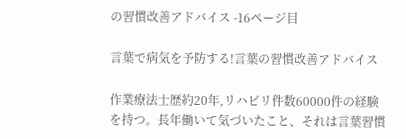の習慣改善アドバイス -16ページ目

言葉で病気を予防する!言葉の習慣改善アドバイス

作業療法士歴約20年,リハビリ件数60000件の経験を持つ。長年働いて気づいたこと、それは言葉習慣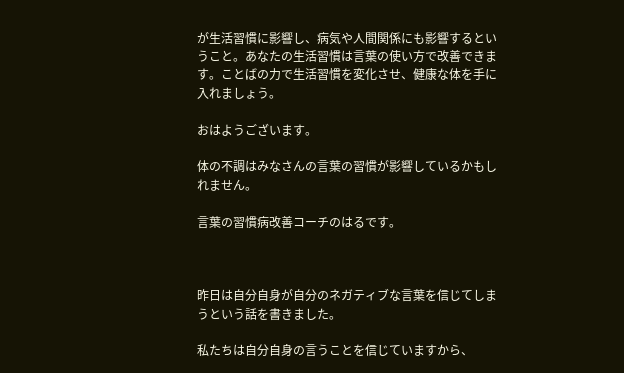が生活習慣に影響し、病気や人間関係にも影響するということ。あなたの生活習慣は言葉の使い方で改善できます。ことばの力で生活習慣を変化させ、健康な体を手に入れましょう。

おはようございます。

体の不調はみなさんの言葉の習慣が影響しているかもしれません。

言葉の習慣病改善コーチのはるです。



昨日は自分自身が自分のネガティブな言葉を信じてしまうという話を書きました。

私たちは自分自身の言うことを信じていますから、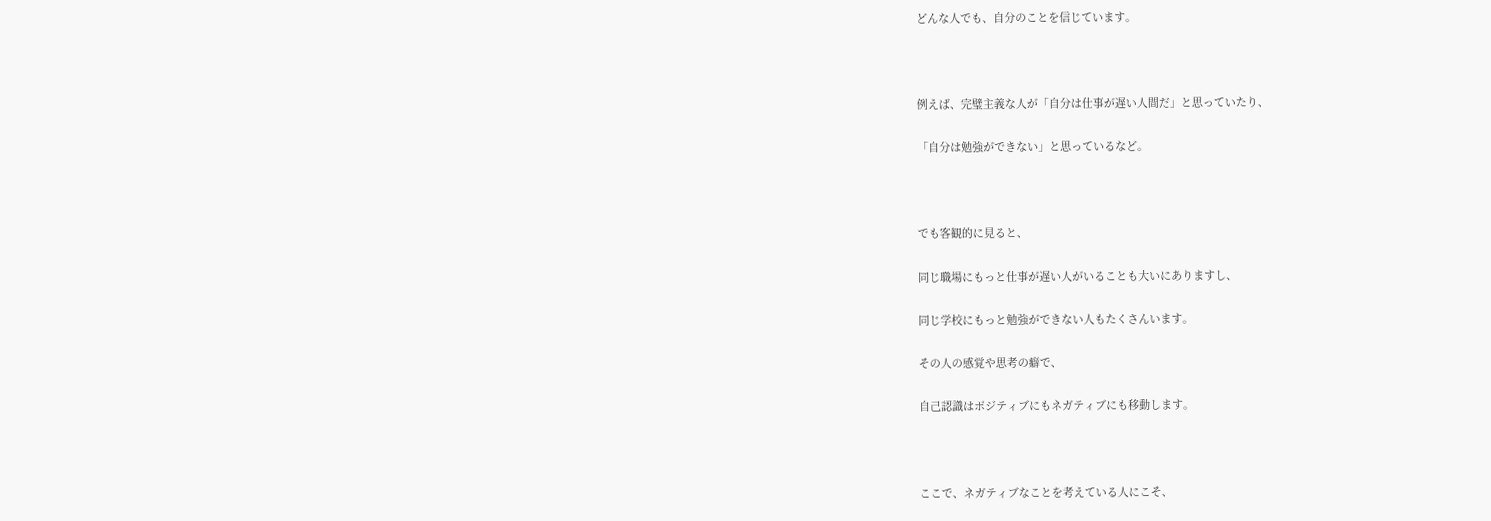どんな人でも、自分のことを信じています。



例えば、完璧主義な人が「自分は仕事が遅い人間だ」と思っていたり、

「自分は勉強ができない」と思っているなど。



でも客観的に見ると、

同じ職場にもっと仕事が遅い人がいることも大いにありますし、

同じ学校にもっと勉強ができない人もたくさんいます。

その人の感覚や思考の癖で、

自己認識はポジティブにもネガティブにも移動します。



ここで、ネガティブなことを考えている人にこそ、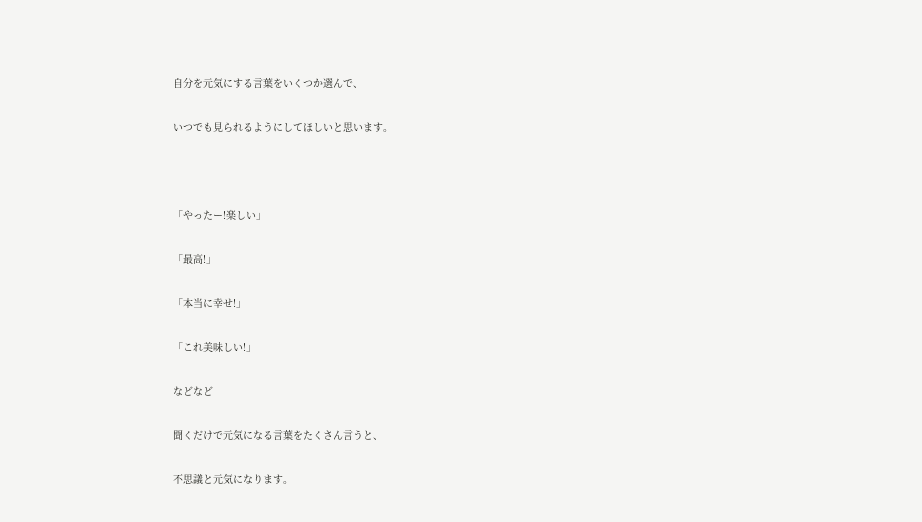自分を元気にする言葉をいくつか選んで、

いつでも見られるようにしてほしいと思います。



「やったー!楽しい」

「最高!」

「本当に幸せ!」

「これ美味しい!」

などなど

聞くだけで元気になる言葉をたくさん言うと、

不思議と元気になります。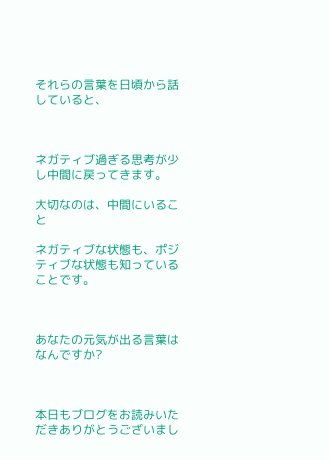それらの言葉を日頃から話していると、



ネガティブ過ぎる思考が少し中間に戻ってきます。

大切なのは、中間にいること

ネガティブな状態も、ポジティブな状態も知っていることです。



あなたの元気が出る言葉はなんですか?



本日もブログをお読みいただきありがとうございまし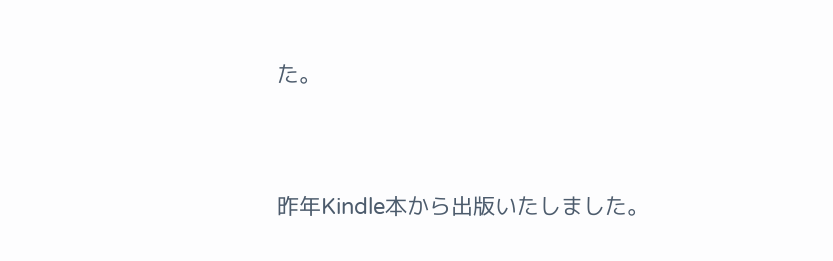た。



昨年Kindle本から出版いたしました。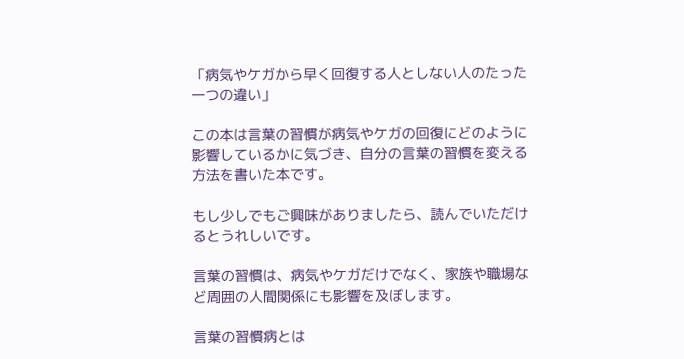「病気やケガから早く回復する人としない人のたった一つの違い」

この本は言葉の習慣が病気やケガの回復にどのように影響しているかに気づき、自分の言葉の習慣を変える方法を書いた本です。

もし少しでもご興味がありましたら、読んでいただけるとうれしいです。

言葉の習慣は、病気やケガだけでなく、家族や職場など周囲の人間関係にも影響を及ぼします。

言葉の習慣病とは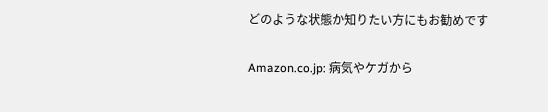どのような状態か知りたい方にもお勧めです

Amazon.co.jp: 病気やケガから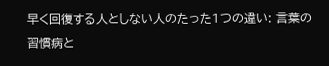早く回復する人としない人のたった1つの違い: 言葉の習慣病と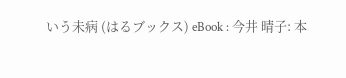いう未病 (はるブックス) eBook : 今井 晴子: 本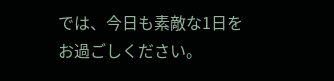では、今日も素敵な1日をお過ごしください。